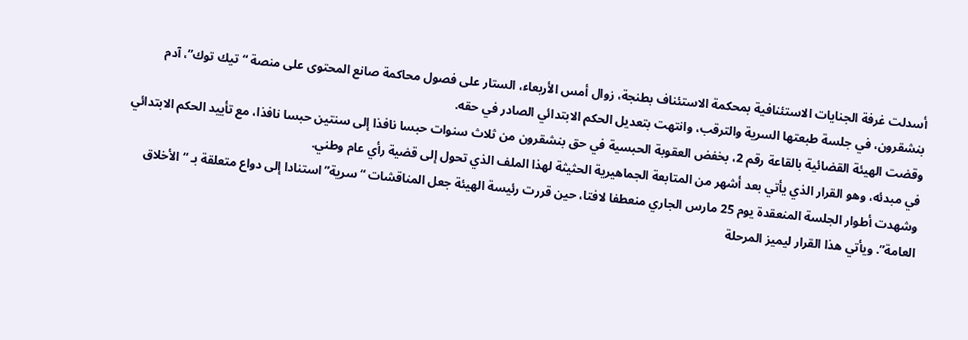أسدلت غرفة الجنايات الاستئنافية بمحكمة الاستئناف بطنجة، زوال أمس الأربعاء، الستار على فصول محاكمة صانع المحتوى على منصة “تيك توك”، آدم بنشقرون، في جلسة طبعتها السرية والترقب، وانتهت بتعديل الحكم الابتدائي الصادر في حقه.
وقضت الهيئة القضائية بالقاعة رقم 2، بخفض العقوبة الحبسية في حق بنشقرون من ثلاث سنوات حبسا نافذا إلى سنتين حبسا نافذا، مع تأييد الحكم الابتدائي في مبدئه، وهو القرار الذي يأتي بعد أشهر من المتابعة الجماهيرية الحثيثة لهذا الملف الذي تحول إلى قضية رأي عام وطني.
وشهدت أطوار الجلسة المنعقدة يوم 25 مارس الجاري منعطفا لافتا، حين قررت رئيسة الهيئة جعل المناقشات “سرية” استنادا إلى دواع متعلقة بـ “الأخلاق العامة”. ويأتي هذا القرار ليميز المرحلة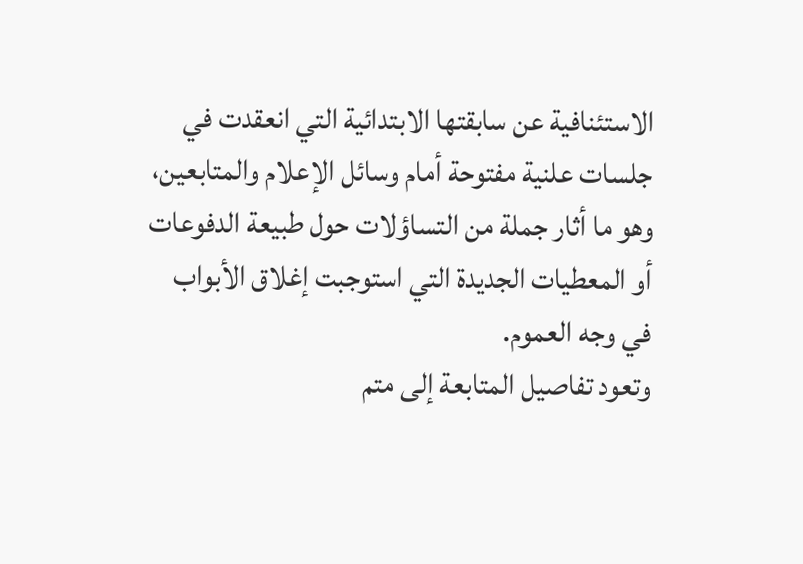الاستئنافية عن سابقتها الابتدائية التي انعقدت في جلسات علنية مفتوحة أمام وسائل الإعلام والمتابعين، وهو ما أثار جملة من التساؤلات حول طبيعة الدفوعات أو المعطيات الجديدة التي استوجبت إغلاق الأبواب في وجه العموم.
وتعود تفاصيل المتابعة إلى متم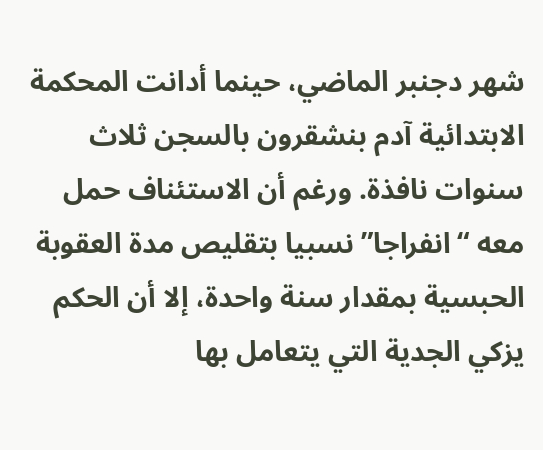شهر دجنبر الماضي، حينما أدانت المحكمة الابتدائية آدم بنشقرون بالسجن ثلاث سنوات نافذة. ورغم أن الاستئناف حمل معه “انفراجا” نسبيا بتقليص مدة العقوبة الحبسية بمقدار سنة واحدة، إلا أن الحكم يزكي الجدية التي يتعامل بها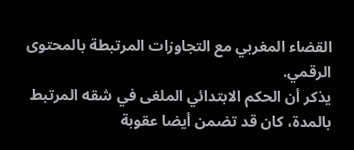القضاء المغربي مع التجاوزات المرتبطة بالمحتوى الرقمي.
يذكر أن الحكم الابتدائي الملغى في شقه المرتبط بالمدة، كان قد تضمن أيضا عقوبة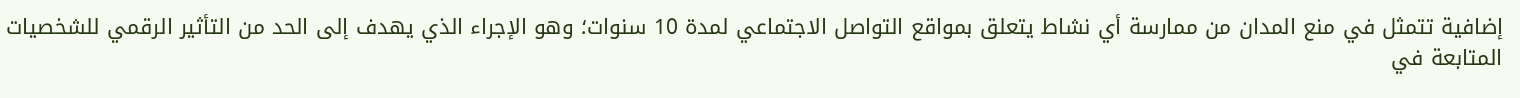إضافية تتمثل في منع المدان من ممارسة أي نشاط يتعلق بمواقع التواصل الاجتماعي لمدة 10 سنوات؛ وهو الإجراء الذي يهدف إلى الحد من التأثير الرقمي للشخصيات المتابعة في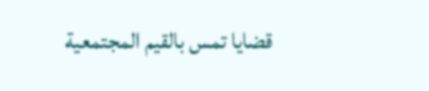قضايا تمس بالقيم المجتمعية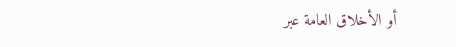أو الأخلاق العامة عبر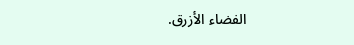الفضاء الأزرق.